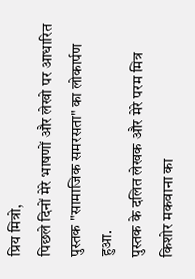प्रिय मित्रो,
पिछले दिनों मेरे भाषणों और लेखो पर आधारित पुस्तक "सामाजिक समरसता" का लोकार्पण हुआ.
पुस्तक के दलित लेखक और मेरे परम मित्र किशोर मकवाना का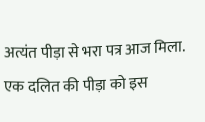अत्यंत पीड़ा से भरा पत्र आज मिला.
एक दलित की पीड़ा को इस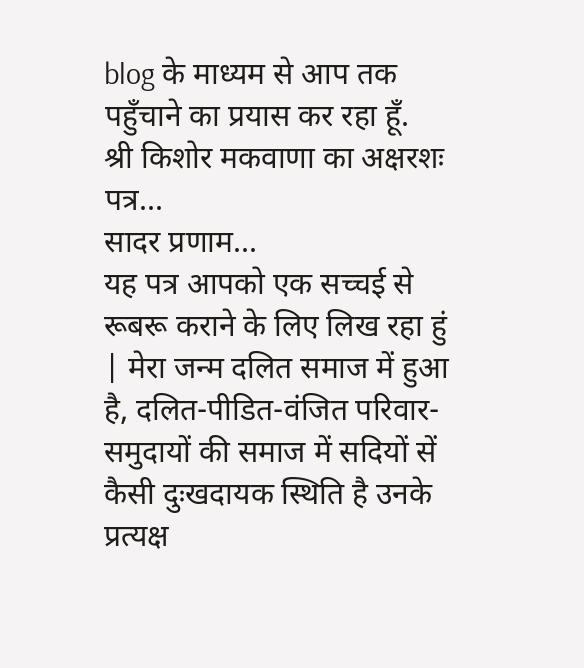blog के माध्यम से आप तक पहुँचाने का प्रयास कर रहा हूँ.
श्री किशोर मकवाणा का अक्षरशः पत्र...
सादर प्रणाम...
यह पत्र आपको एक सच्चई से रूबरू कराने के लिए लिख रहा हुं | मेरा जन्म दलित समाज में हुआ है, दलित-पीडित-वंजित परिवार-समुदायों की समाज में सदियों सें कैसी दुःखदायक स्थिति है उनके प्रत्यक्ष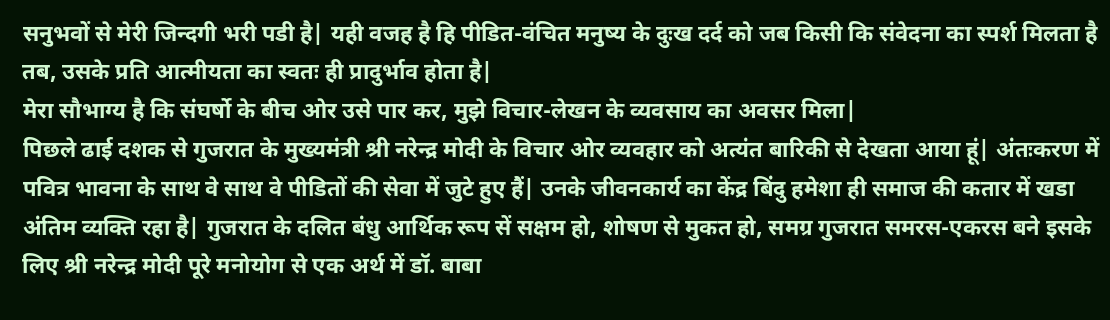सनुभवों से मेरी जिन्दगी भरी पडी है| यही वजह है हि पीडित-वंचित मनुष्य के दुःख दर्द को जब किसी कि संवेदना का स्पर्श मिलता है तब, उसके प्रति आत्मीयता का स्वतः ही प्रादुर्भाव होता है|
मेरा सौभाग्य है कि संघर्षो के बीच ओर उसे पार कर, मुझे विचार-लेखन के व्यवसाय का अवसर मिला|
पिछले ढाई दशक से गुजरात के मुख्यमंत्री श्री नरेन्द्र मोदी के विचार ओर व्यवहार को अत्यंत बारिकी से देखता आया हूं| अंतःकरण में पवित्र भावना के साथ वे साथ वे पीडितों की सेवा में जुटे हुए हैं| उनके जीवनकार्य का केंद्र बिंदु हमेशा ही समाज की कतार में खडा अंतिम व्यक्ति रहा है| गुजरात के दलित बंधु आर्थिक रूप सें सक्षम हो, शोषण से मुकत हो, समग्र गुजरात समरस-एकरस बने इसके लिए श्री नरेन्द्र मोदी पूरे मनोयोग से एक अर्थ में डॉ. बाबा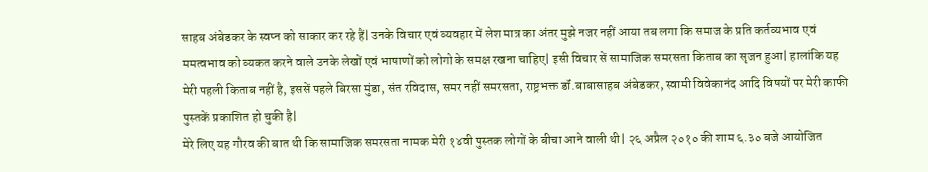साहब अंबेडकर के स्वप्न को साकार कर रहे हैं| उनके विचार एवं व्यवहार में लेश मात्र का अंतर मुझे नजर नहीं आया तब लगा कि समाज के प्रति कर्तव्यभाव एवं ममत्वभाव को व्यकत करने वाले उनके लेखों एवं भाषाणों को लोगो के समक्ष रखना चाहिए| इसी विचार सें सामाजिक समरसता किताब का सृजन हुआ| हालांकि यह मेरी पहली किताब नहीं है, इससें पहले बिरसा मुंडा, संत रविदास, समर नहीं समरसता, राष्ट्रभक्त डॉं.बाबासाहब अंबेडकर, स्वामी विवेकानंद आदि विषयों पर मेरी काफी पुस्तकें प्रकाशित हो चुकी है|
मेरे लिए यह गौरव की बात थी कि सामाजिक समरसता नामक मेरी १४वी पुस्तक लोगों के बीचा आने वाली थी| २६ अप्रैल २०१० की शाम ६.३० बजे आयोजित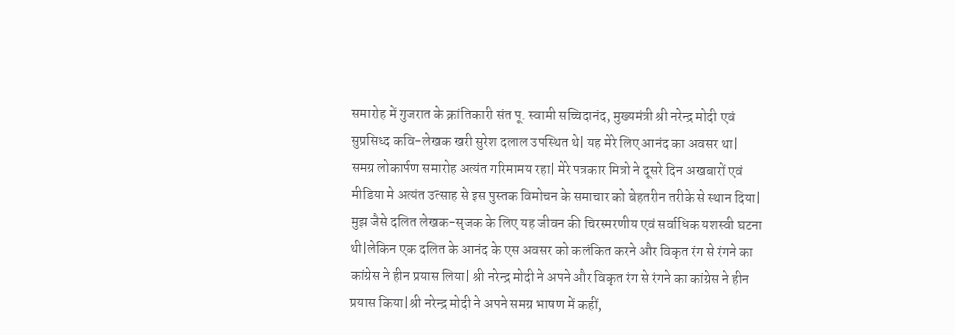समारोह में गुजरात के क्रांतिकारी संत पू. स्वामी सच्चिदानंद, मुख्यमंत्री श्री नरेन्द्र मोदी एवं सुप्रसिध्द कवि-लेखक खरी सुरेश दलाल उपस्थित थे| यह मेरे लिए आनंद का अवसर था|
समग्र लोकार्पण समारोह अत्यंत गरिमामय रहा| मेरे पत्रकार मित्रो ने दूसरे दिन अखबारों एवं मीडिया मे अत्यंत उत्साह से इस पुस्तक विमोचन के समाचार को बेहतरीन तरीके से स्थान दिया| मुझ जैसे दलित लेखक-सृजक के लिए यह जीवन की चिरस्मरणीय एवं सर्वाधिक यशस्वी घटना थी|लेकिन एक दलित के आनंद के एस अवसर को कलंकित करने और विकृत रंग से रंगने का कांग्रेस ने हीन प्रयास लिया| श्री नरेन्द्र मोदी ने अपने और विकृत रंग से रंगने का कांग्रेस ने हीन प्रयास किया|श्री नरेन्द्र मोदी ने अपने समग्र भाषण में कहीं,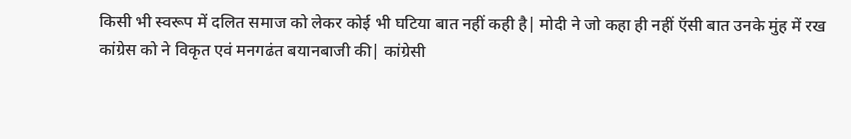किसी भी स्वरूप में दलित समाज को लेकर कोई भी घटिया बात नहीं कही है| मोदी ने जो कहा ही नहीं ऍसी बात उनके मुंह में रख कांग्रेस को ने विकृत एवं मनगढंत बयानबाजी की| कांग्रेसी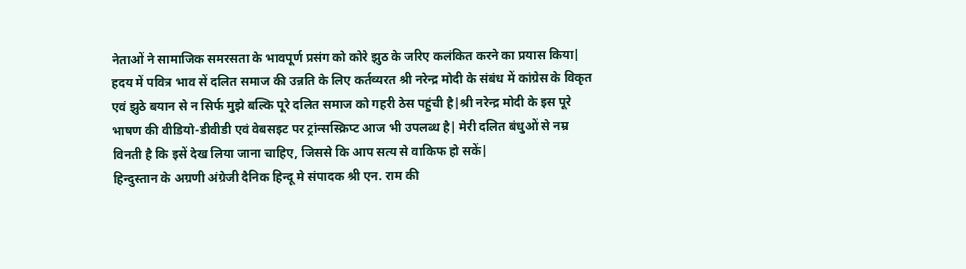नेताओं ने सामाजिक समरसता के भावपूर्ण प्रसंग को कोरे झुठ के जरिए कलंकित करने का प्रयास किया|
हदय में पवित्र भाव सें दलित समाज की उन्नति के लिए कर्तव्यरत श्री नरेन्द्र मोदी के संबंध में कांग्रेस के विकृत एवं झुठे बयान से न सिर्फ मुझे बल्कि पूरे दलित समाज को गहरी ठेस पहुंची है|श्री नरेन्द्र मोदी के इस पूरे भाषण की वीडियो-डीवीडी एवं वेबसइट पर ट्रांन्सस्क्रिप्ट आज भी उपलब्ध है| मेरी दलित बंधुओं से नम्र विनती है कि इसें देख लिया जाना चाहिए, जिससे कि आप सत्य से वाकिफ हो सकें|
हिन्दुस्तान के अग्रणी अंग्रेजी दैनिक हिन्दू मे संपादक श्री एन. राम की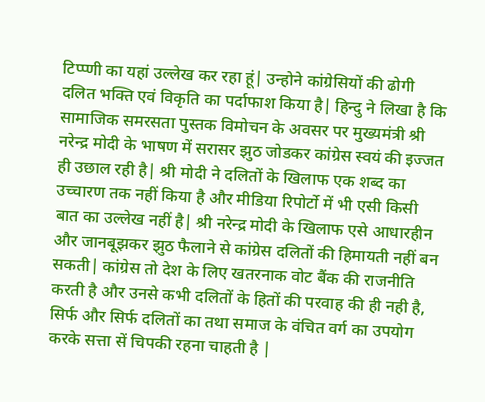टिप्प्णी का यहां उल्लेख कर रहा हूं| उन्होने कांग्रेसियों की ढोगी दलित भक्ति एवं विकृति का पर्दाफाश किया है| हिन्दु ने लिखा है कि सामाजिक समरसता पुस्तक विमोचन के अवसर पर मुख्यमंत्री श्री नरेन्द्र मोदी के भाषण में सरासर झुठ जोडकर कांग्रेस स्वयं की इज्जत ही उछाल रही है| श्री मोदी ने दलितों के खिलाफ एक शब्द का उच्चारण तक नहीं किया है और मीडिया रिपोर्टो में भी एसी किसी बात का उल्लेख नहीं है| श्री नरेन्द्र मोदी के खिलाफ एसे आधारहीन और जानबूझकर झुठ फैलाने से कांग्रेस दलितों की हिमायती नहीं बन सकती| कांग्रेस तो देश के लिए खतरनाक वोट बैंक की राजनीति करती है और उनसे कभी दलितों के हितों की परवाह की ही नही है, सिर्फ और सिर्फ दलितों का तथा समाज के वंचित वर्ग का उपयोग करके सत्ता सें चिपकी रहना चाहती है |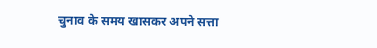चुनाव के समय खासकर अपने सत्ता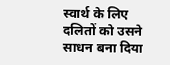स्वार्थ के लिए दलितों को उसने साधन बना दिया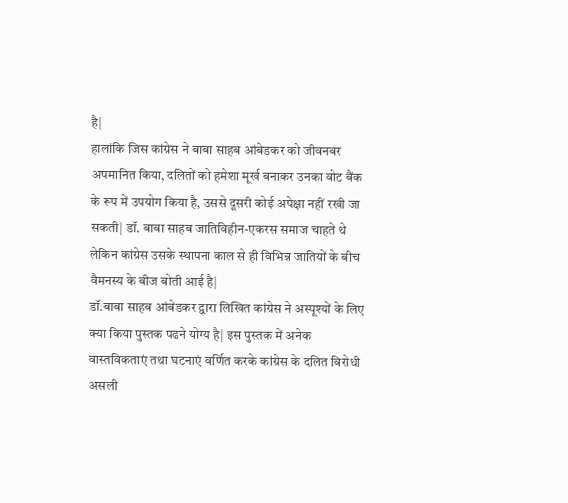है|
हालांकि जिस कांग्रेस ने बाबा साहब आंबेडकर को जीवनबर अपमानित किया, दलितों को हमेशा मूर्ख बनाकर उनका वोट बैंक के रूप में उपयोग किया है, उससे दूसरी कोई अपेक्षा नहीं रखी जा सकती| डॉ. बाबा साहब जातिविहीन-एकरस समाज चाहते थे लेकिन कांग्रेस उसके स्थापना काल से ही विभिन्न जातियों के बीच वैमनस्य के बीज बोती आई है|
डॉ.बाबा साहब आंबेडकर द्वारा लिखित कांग्रेस ने अस्पूश्यों के लिए क्या किया पुस्तक पढने योग्य है| इस पुस्तक में अनेक वास्तविकताएं तथा घटनाएं वर्णित करके कांग्रेस के दलित विरोधी असली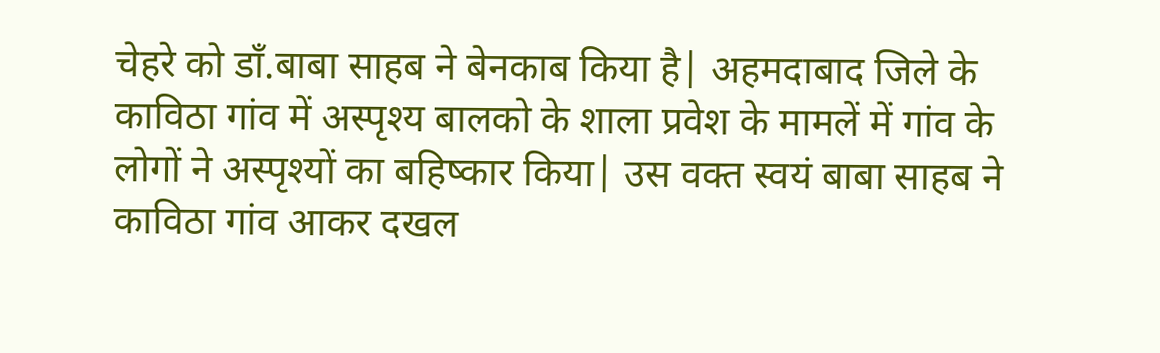चेहरे को डॉं.बाबा साहब ने बेनकाब किया है| अहमदाबाद जिले के काविठा गांव में अस्पृश्य बालको के शाला प्रवेश के मामलें में गांव के लोगों ने अस्पृश्यों का बहिष्कार किया| उस वक्त स्वयं बाबा साहब ने काविठा गांव आकर दखल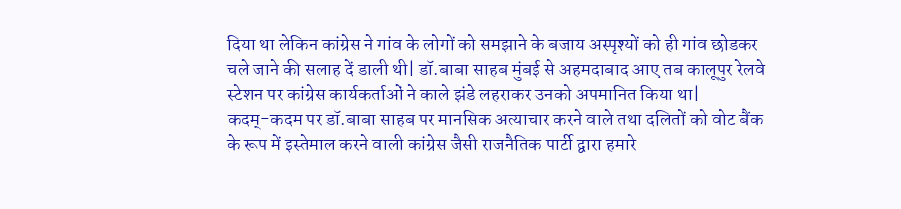दिया था लेकिन कांग्रेस ने गांव के लोगों को समझाने के बजाय अस्पृश्यों को ही गांव छोडकर चले जाने की सलाह दें डाली थी| डॉ.बाबा साहब मुंबई से अहमदाबाद आए तब कालूपुर रेलवे स्टेशन पर कांग्रेस कार्यकर्ताओं ने काले झंडे लहराकर उनको अपमानित किया था|
कदम्-कदम पर डॉ.बाबा साहब पर मानसिक अत्याचार करने वाले तथा दलितों को वोट बैंक के रूप में इस्तेमाल करने वाली कांग्रेस जैसी राजनैतिक पार्टी द्वारा हमारे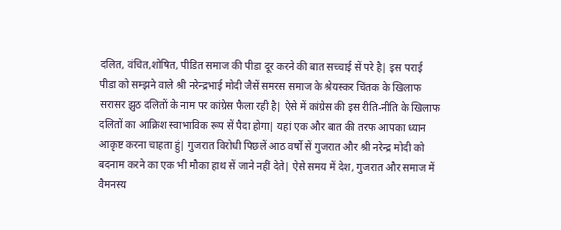दलित, वंचित,शोषित, पीडित समाज की पीडा दूर करने की बात सच्चाई सें परे है| इस पराई पीडा को सम्झने वाले श्री नरेन्द्रभाई मोदी जैसें समरस समाज के श्रेयस्कर चिंतक के खिलाफ सरासर झुठ दलितों के नाम पर कांग्रेस फैला रही है| ऐसे में कांग्रेस की इस रीति-नीति के खिलाफ दलितों का आक्रिश स्वाभाविक रूप सें पैदा होगा| यहां एक और बात की तरफ आपका ध्यान आकृष्ट करना चाहता हुं| गुजरात विरोधी पिछलें आठ वर्षो सें गुजरात और श्री नरेन्द्र मोदी को बदनाम करने का एक भी मौका हाथ सें जाने नहीं देते| ऐसे समय में देश, गुजरात और समाज में वैमनस्य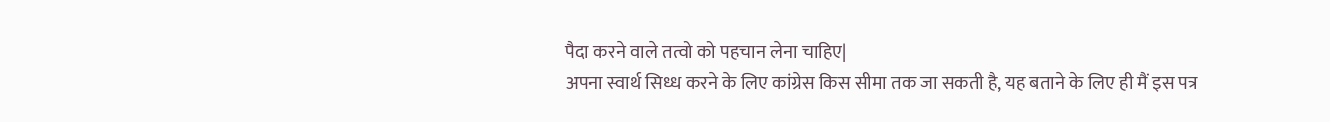पैदा करने वाले तत्वो को पहचान लेना चाहिए|
अपना स्वार्थ सिध्ध करने के लिए कांग्रेस किस सीमा तक जा सकती है, यह बताने के लिए ही मैं इस पत्र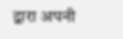द्वारा अपनी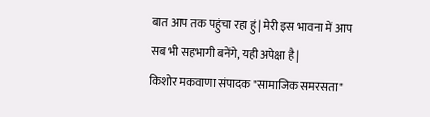बात आप तक पहुंचा रहा हुं| मेरी इस भावना में आप सब भी सहभागी बनेंगे, यही अपेक्षा है|
किशोर मकवाणा संपादक "सामाजिक समरसता"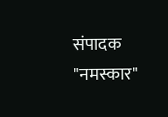संपादक "नमस्कार"